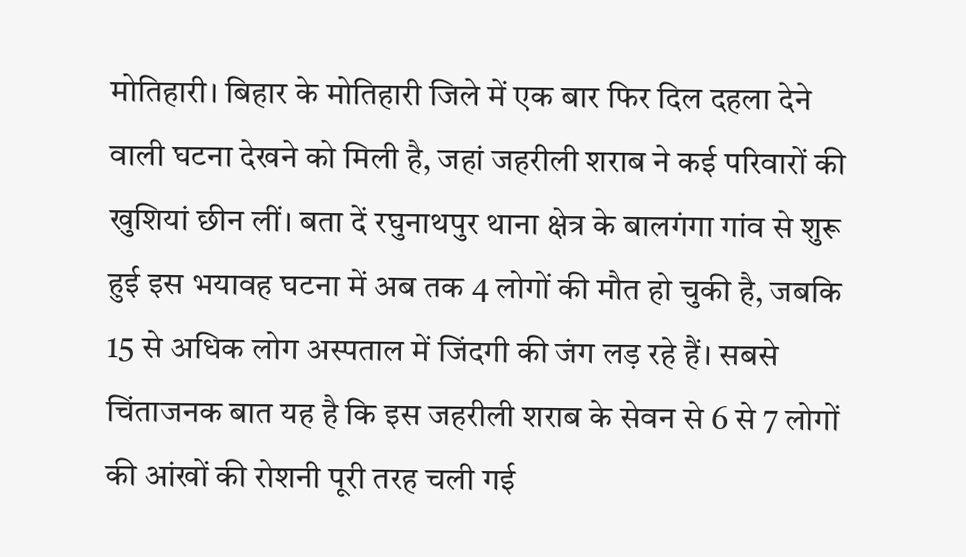मोतिहारी। बिहार के मोतिहारी जिले में एक बार फिर दिल दहला देने वाली घटना देखने को मिली है, जहां जहरीली शराब ने कई परिवारों की खुशियां छीन लीं। बता दें रघुनाथपुर थाना क्षेत्र के बालगंगा गांव से शुरू हुई इस भयावह घटना में अब तक 4 लोगों की मौत हो चुकी है, जबकि 15 से अधिक लोग अस्पताल में जिंदगी की जंग लड़ रहे हैं। सबसे चिंताजनक बात यह है कि इस जहरीली शराब के सेवन से 6 से 7 लोगों की आंखों की रोशनी पूरी तरह चली गई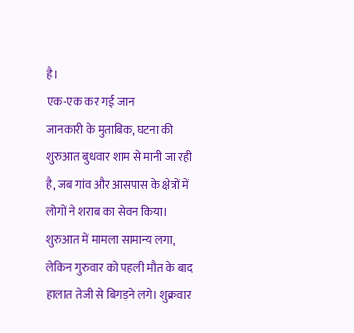है।
एक-एक कर गई जान
जानकारी के मुताबिक, घटना की शुरुआत बुधवार शाम से मानी जा रही है, जब गांव और आसपास के क्षेत्रों में लोगों ने शराब का सेवन किया। शुरुआत में मामला सामान्य लगा, लेकिन गुरुवार को पहली मौत के बाद हालात तेजी से बिगड़ने लगे। शुक्रवार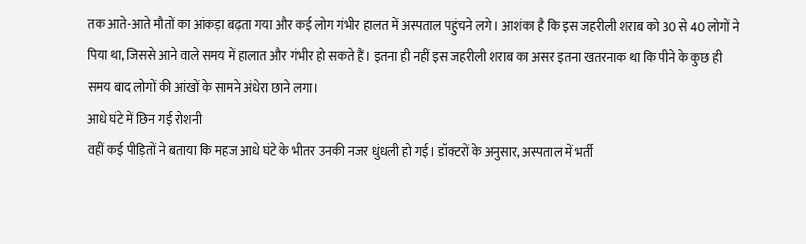तक आते-आते मौतों का आंकड़ा बढ़ता गया और कई लोग गंभीर हालत में अस्पताल पहुंचने लगे। आशंका है कि इस जहरीली शराब को 30 से 40 लोगों ने पिया था, जिससे आने वाले समय में हालात और गंभीर हो सकते हैं। इतना ही नहीं इस जहरीली शराब का असर इतना खतरनाक था कि पीने के कुछ ही समय बाद लोगों की आंखों के सामने अंधेरा छाने लगा।
आधे घंटे में छिन गई रोशनी
वहीं कई पीड़ितों ने बताया कि महज आधे घंटे के भीतर उनकी नजर धुंधली हो गई। डॉक्टरों के अनुसार, अस्पताल में भर्ती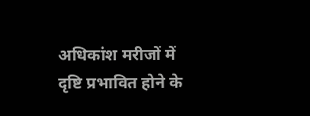अधिकांश मरीजों में दृष्टि प्रभावित होने के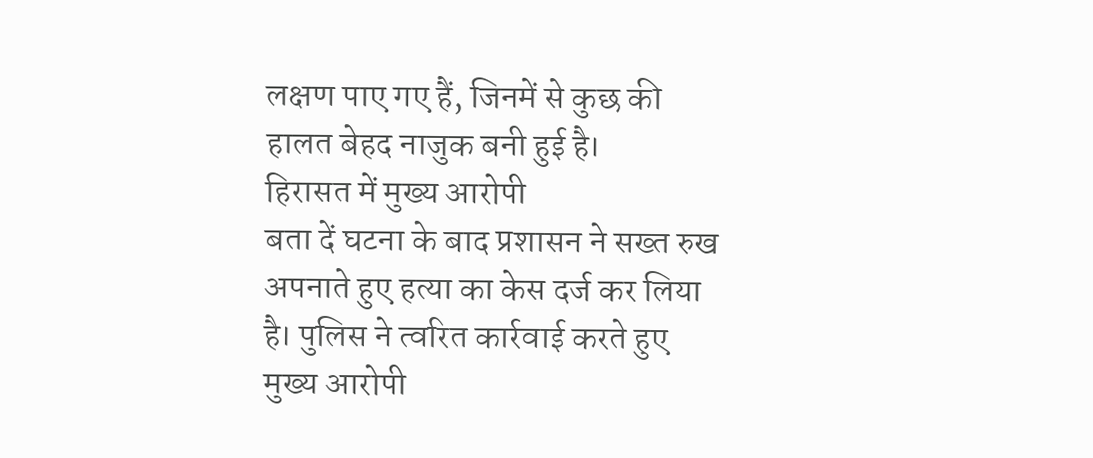लक्षण पाए गए हैं, जिनमें से कुछ की हालत बेहद नाजुक बनी हुई है।
हिरासत में मुख्य आरोपी
बता दें घटना के बाद प्रशासन ने सख्त रुख अपनाते हुए हत्या का केस दर्ज कर लिया है। पुलिस ने त्वरित कार्रवाई करते हुए मुख्य आरोपी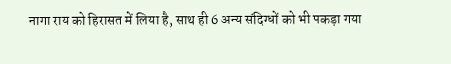नागा राय को हिरासत में लिया है, साथ ही 6 अन्य संदिग्धों को भी पकड़ा गया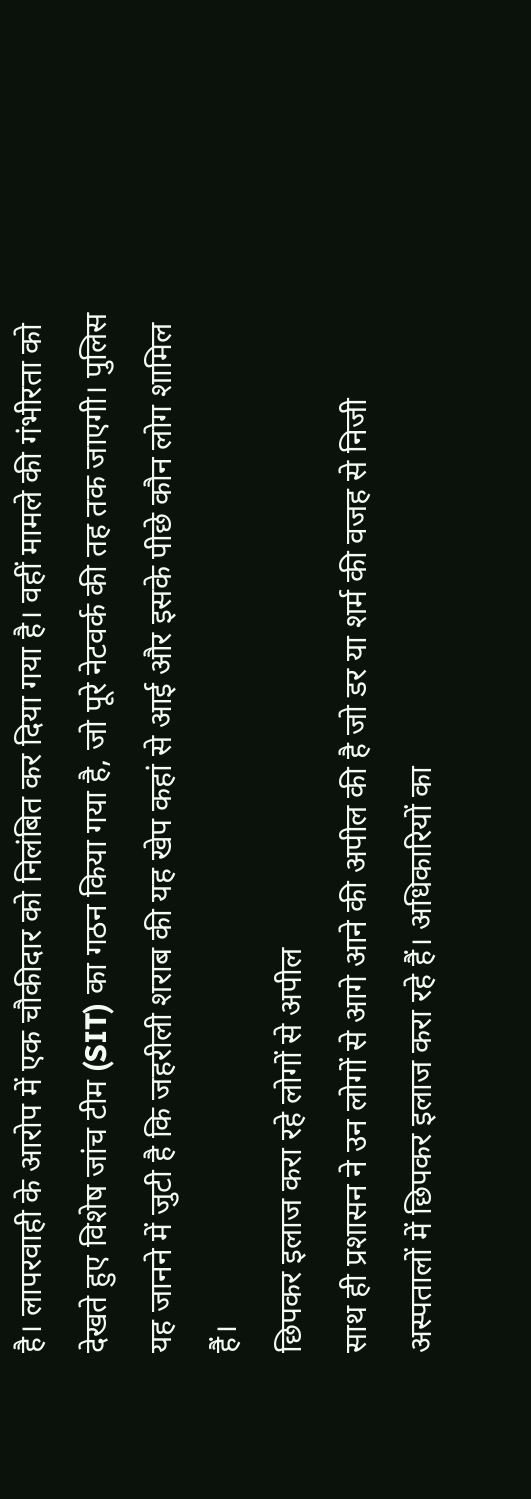है। लापरवाही के आरोप में एक चौकीदार को निलंबित कर दिया गया है। वहीं मामले की गंभीरता को देखते हुए विशेष जांच टीम (SIT) का गठन किया गया है, जो पूरे नेटवर्क की तह तक जाएगी। पुलिस यह जानने में जुटी है कि जहरीली शराब की यह खेप कहां से आई और इसके पीछे कौन लोग शामिल हैं।
छिपकर इलाज करा रहे लोगों से अपील
साथ ही प्रशासन ने उन लोगों से आगे आने की अपील की है जो डर या शर्म की वजह से निजी अस्पतालों में छिपकर इलाज करा रहे हैं। अधिकारियों का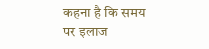कहना है कि समय पर इलाज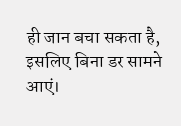ही जान बचा सकता है, इसलिए बिना डर सामने आएं।